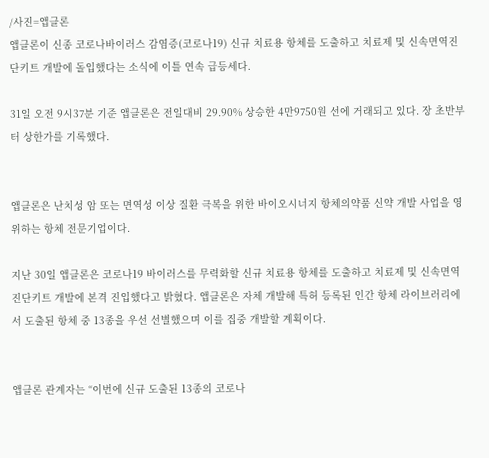/사진=앱클론
앱클론이 신종 코로나바이러스 감염증(코로나19) 신규 치료용 항체를 도출하고 치료제 및 신속면역진단키트 개발에 돌입했다는 소식에 이틀 연속 급등세다.

31일 오전 9시37분 기준 앱클론은 전일대비 29.90% 상승한 4만9750원 선에 거래되고 있다. 장 초반부터 상한가를 기록했다.


앱클론은 난치성 암 또는 면역성 이상 질환 극복을 위한 바이오시너지 항체의약품 신약 개발 사업을 영위하는 항체 전문기업이다.

지난 30일 앱클론은 코로나19 바이러스를 무력화할 신규 치료용 항체를 도출하고 치료제 및 신속면역진단키트 개발에 본격 진입했다고 밝혔다. 앱클론은 자체 개발해 특허 등록된 인간 항체 라이브러리에서 도출된 항체 중 13종을 우선 선별했으며 이를 집중 개발할 계획이다.


앱클론 관계자는 “이번에 신규 도출된 13종의 코로나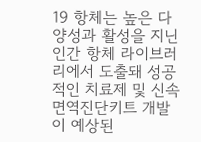19 항체는 높은 다양성과 활성을 지닌 인간 항체 라이브러리에서 도출돼 성공적인 치료제 및 신속면역진단키트 개발이 예상된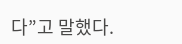다”고 말했다.